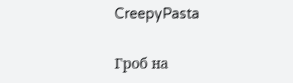CreepyPasta

Гроб на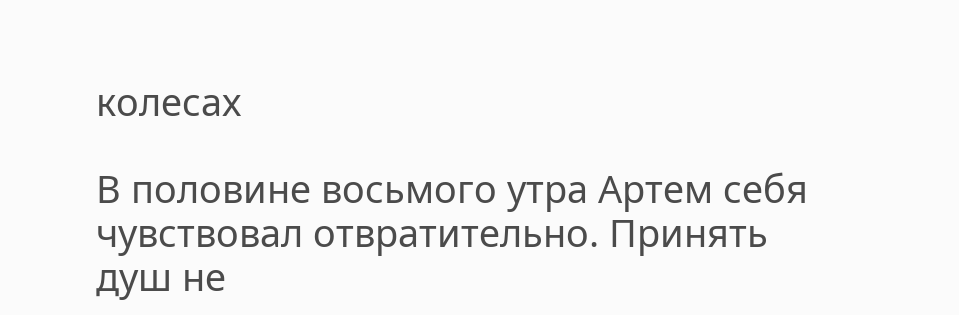колесах

В половине восьмого утра Артем себя чувствовал отвратительно. Принять душ не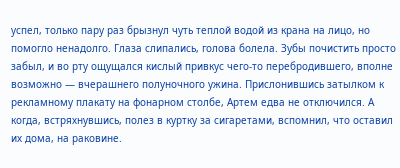успел, только пару раз брызнул чуть теплой водой из крана на лицо, но помогло ненадолго. Глаза слипались, голова болела. Зубы почистить просто забыл, и во рту ощущался кислый привкус чего-то перебродившего, вполне возможно — вчерашнего полуночного ужина. Прислонившись затылком к рекламному плакату на фонарном столбе, Артем едва не отключился. А когда, встряхнувшись, полез в куртку за сигаретами, вспомнил, что оставил их дома, на раковине.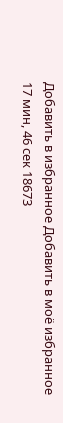Добавить в избранное Добавить в моё избранное
17 мин, 46 сек 18673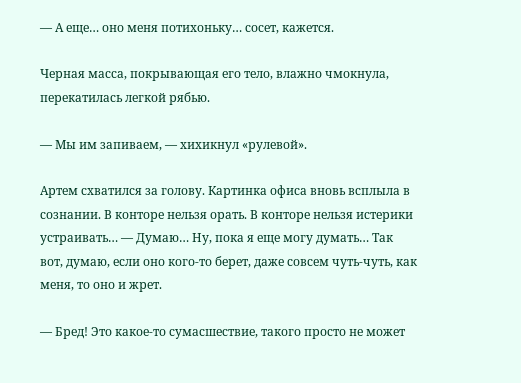— А еще… оно меня потихоньку… сосет, кажется.

Черная масса, покрывающая его тело, влажно чмокнула, перекатилась легкой рябью.

— Мы им запиваем, — хихикнул «рулевой».

Артем схватился за голову. Картинка офиса вновь всплыла в сознании. В конторе нельзя орать. В конторе нельзя истерики устраивать… — Думаю… Ну, пока я еще могу думать… Так вот, думаю, если оно кого-то берет, даже совсем чуть-чуть, как меня, то оно и жрет.

— Бред! Это какое-то сумасшествие, такого просто не может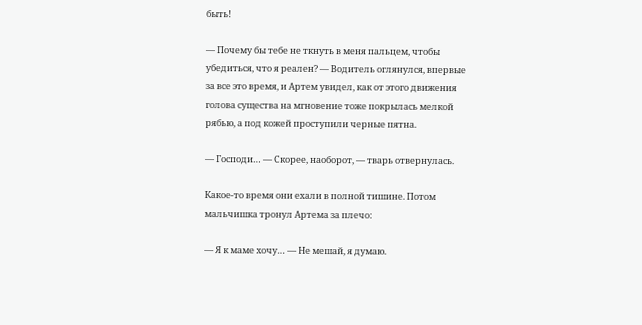быть!

— Почему бы тебе не ткнуть в меня пальцем, чтобы убедиться, что я реален? — Водитель оглянулся, впервые за все это время, и Артем увидел, как от этого движения голова существа на мгновение тоже покрылась мелкой рябью, а под кожей проступили черные пятна.

— Господи… — Скорее, наоборот, — тварь отвернулась.

Какое-то время они ехали в полной тишине. Потом мальчишка тронул Артема за плечо:

— Я к маме хочу… — Не мешай, я думаю.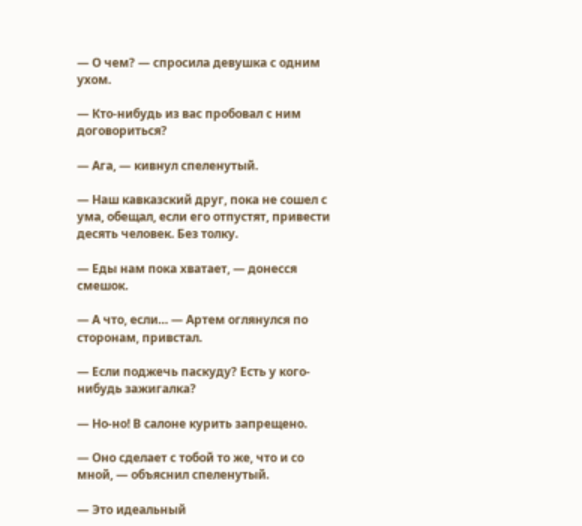— О чем? — спросила девушка с одним ухом.

— Кто-нибудь из вас пробовал с ним договориться?

— Ага, — кивнул спеленутый.

— Наш кавказский друг, пока не сошел с ума, обещал, если его отпустят, привести десять человек. Без толку.

— Еды нам пока хватает, — донесся смешок.

— А что, если… — Артем оглянулся по сторонам, привстал.

— Если поджечь паскуду? Есть у кого-нибудь зажигалка?

— Но-но! В салоне курить запрещено.

— Оно сделает с тобой то же, что и со мной, — объяснил спеленутый.

— Это идеальный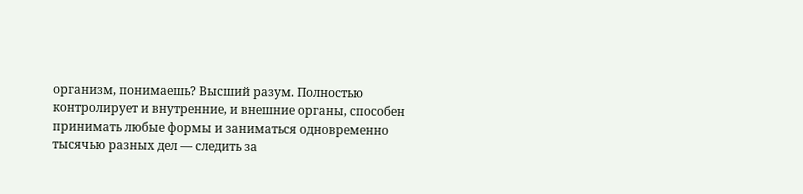организм, понимаешь? Высший разум. Полностью контролирует и внутренние, и внешние органы, способен принимать любые формы и заниматься одновременно тысячью разных дел — следить за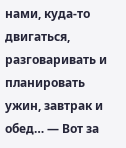нами, куда-то двигаться, разговаривать и планировать ужин, завтрак и обед… — Вот за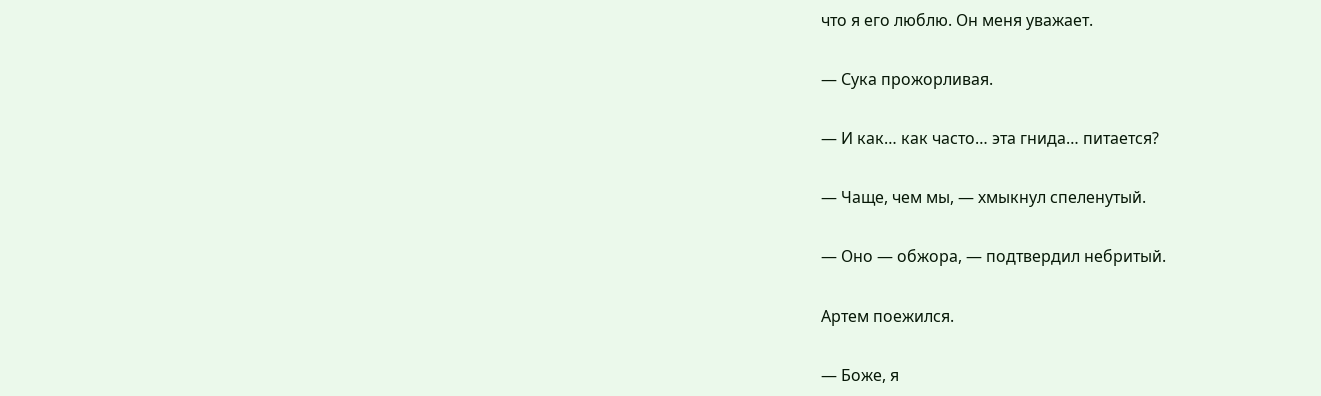что я его люблю. Он меня уважает.

— Сука прожорливая.

— И как… как часто… эта гнида… питается?

— Чаще, чем мы, — хмыкнул спеленутый.

— Оно — обжора, — подтвердил небритый.

Артем поежился.

— Боже, я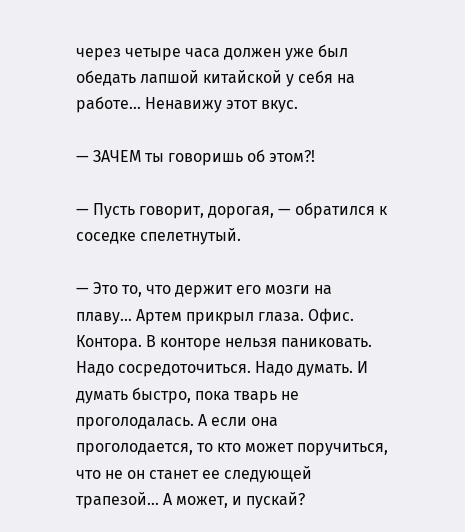через четыре часа должен уже был обедать лапшой китайской у себя на работе… Ненавижу этот вкус.

— ЗАЧЕМ ты говоришь об этом?!

— Пусть говорит, дорогая, — обратился к соседке спелетнутый.

— Это то, что держит его мозги на плаву… Артем прикрыл глаза. Офис. Контора. В конторе нельзя паниковать. Надо сосредоточиться. Надо думать. И думать быстро, пока тварь не проголодалась. А если она проголодается, то кто может поручиться, что не он станет ее следующей трапезой… А может, и пускай?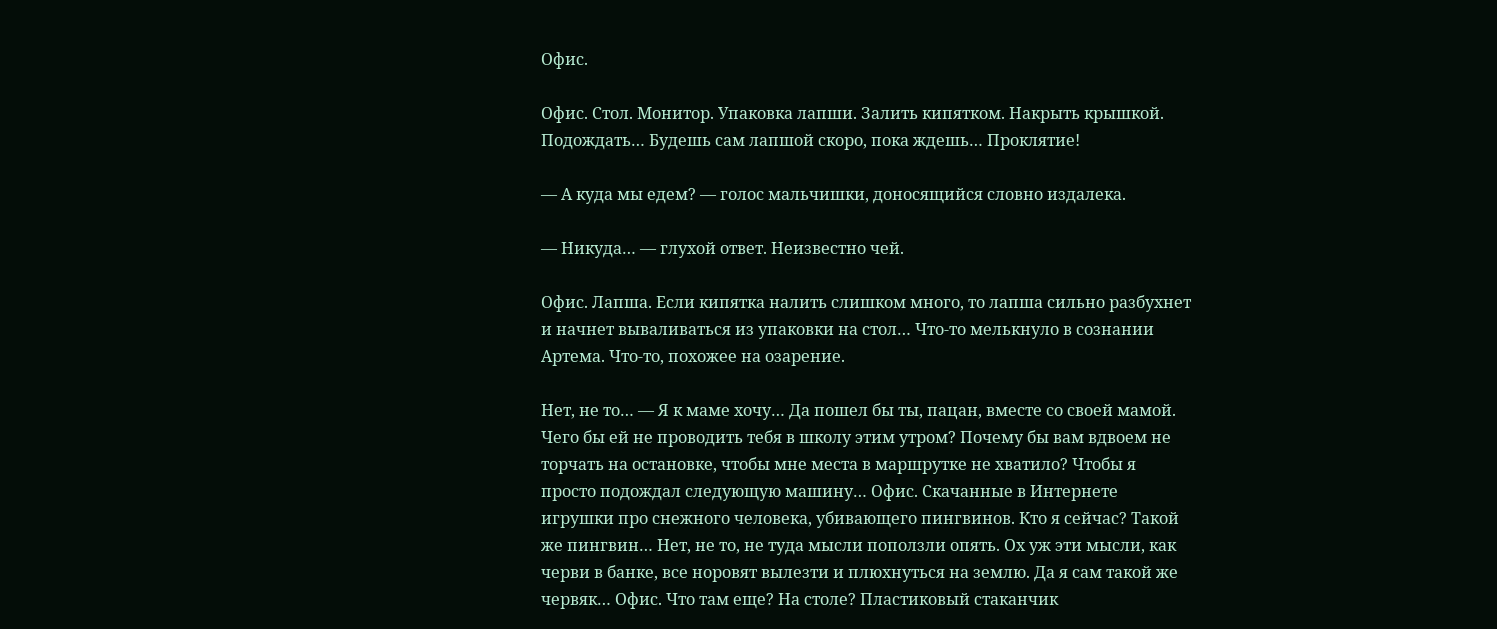Офис.

Офис. Стол. Монитор. Упаковка лапши. Залить кипятком. Накрыть крышкой. Подождать… Будешь сам лапшой скоро, пока ждешь… Проклятие!

— А куда мы едем? — голос мальчишки, доносящийся словно издалека.

— Никуда… — глухой ответ. Неизвестно чей.

Офис. Лапша. Если кипятка налить слишком много, то лапша сильно разбухнет и начнет вываливаться из упаковки на стол… Что-то мелькнуло в сознании Артема. Что-то, похожее на озарение.

Нет, не то… — Я к маме хочу… Да пошел бы ты, пацан, вместе со своей мамой. Чего бы ей не проводить тебя в школу этим утром? Почему бы вам вдвоем не торчать на остановке, чтобы мне места в маршрутке не хватило? Чтобы я просто подождал следующую машину… Офис. Скачанные в Интернете игрушки про снежного человека, убивающего пингвинов. Кто я сейчас? Такой же пингвин… Нет, не то, не туда мысли поползли опять. Ох уж эти мысли, как черви в банке, все норовят вылезти и плюхнуться на землю. Да я сам такой же червяк… Офис. Что там еще? На столе? Пластиковый стаканчик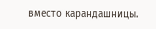вместо карандашницы.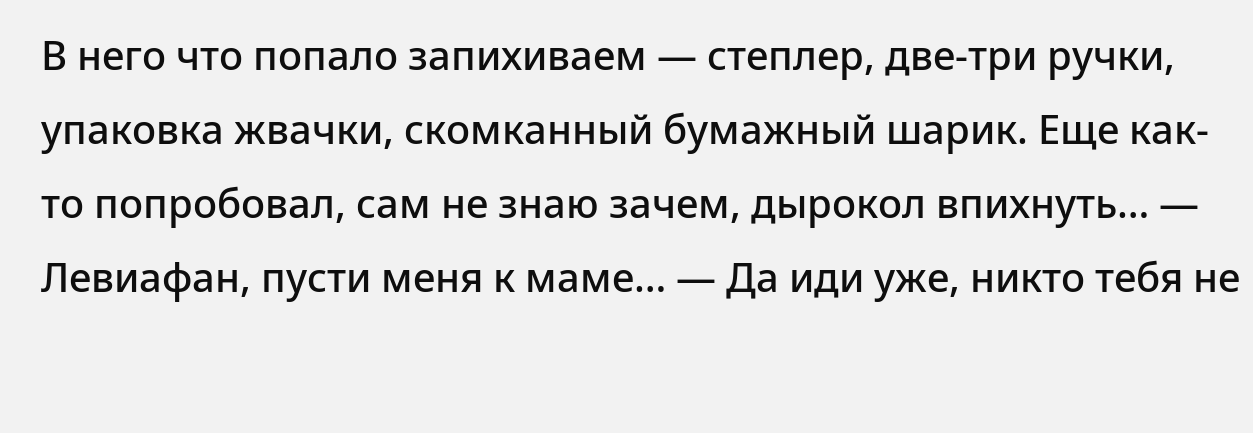В него что попало запихиваем — степлер, две-три ручки, упаковка жвачки, скомканный бумажный шарик. Еще как-то попробовал, сам не знаю зачем, дырокол впихнуть… — Левиафан, пусти меня к маме… — Да иди уже, никто тебя не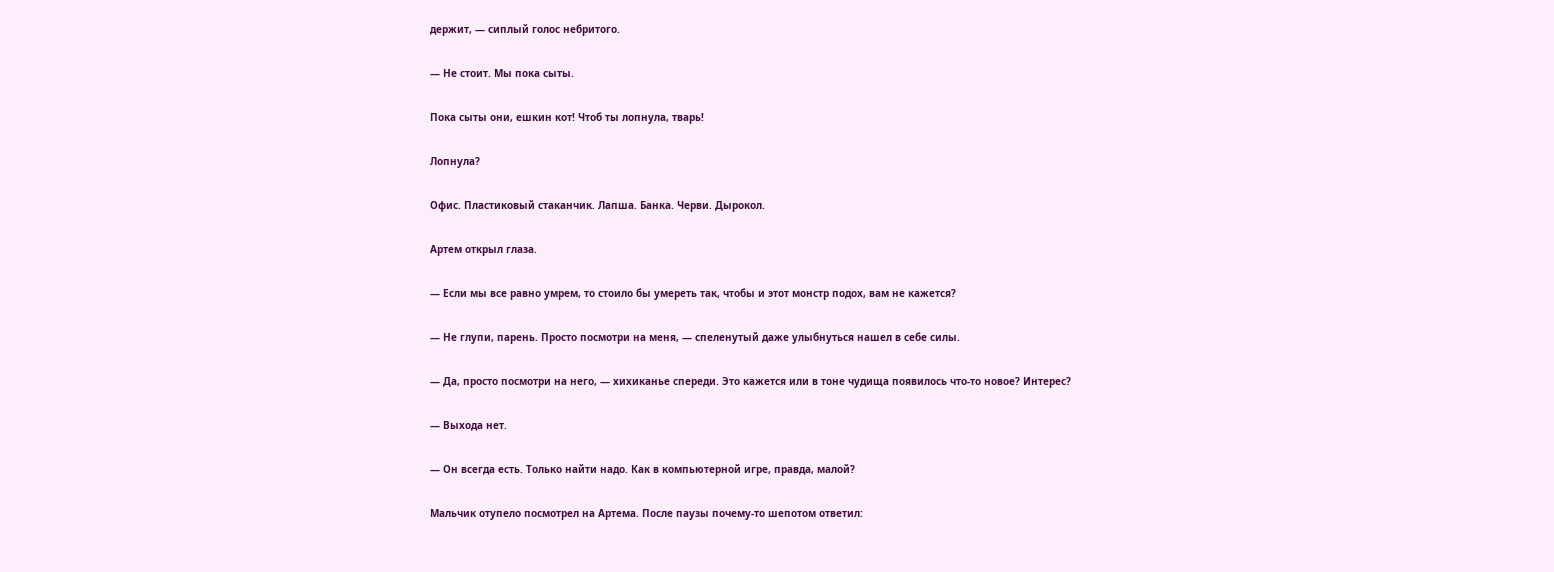держит, — сиплый голос небритого.

— Не стоит. Мы пока сыты.

Пока сыты они, ешкин кот! Чтоб ты лопнула, тварь!

Лопнула?

Офис. Пластиковый стаканчик. Лапша. Банка. Черви. Дырокол.

Артем открыл глаза.

— Если мы все равно умрем, то стоило бы умереть так, чтобы и этот монстр подох, вам не кажется?

— Не глупи, парень. Просто посмотри на меня, — спеленутый даже улыбнуться нашел в себе силы.

— Да, просто посмотри на него, — хихиканье спереди. Это кажется или в тоне чудища появилось что-то новое? Интерес?

— Выхода нет.

— Он всегда есть. Только найти надо. Как в компьютерной игре, правда, малой?

Мальчик отупело посмотрел на Артема. После паузы почему-то шепотом ответил: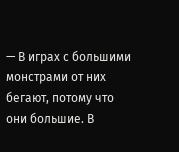— В играх с большими монстрами от них бегают, потому что они большие. В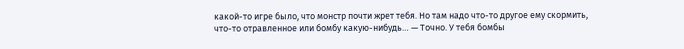какой-то игре было, что монстр почти жрет тебя. Но там надо что-то другое ему скормить, что-то отравленное или бомбу какую-нибудь… — Точно. У тебя бомбы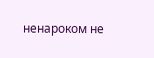ненароком не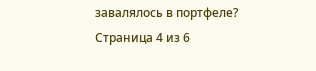завалялось в портфеле?
Страница 4 из 6